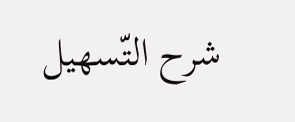شرح التّسهيل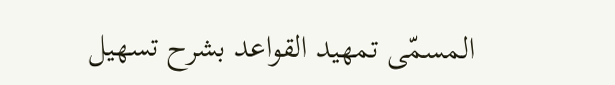المسمّى تمهيد القواعد بشرح تسهيل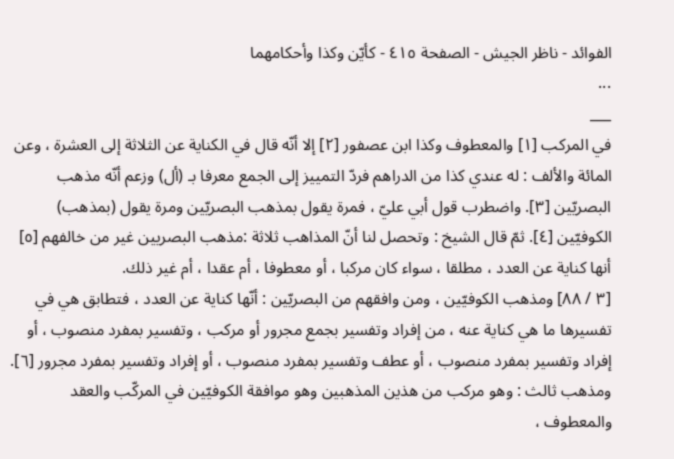الفوائد - ناظر الجيش - الصفحة ٤١٥ - كأيّن وكذا وأحكامهما
...
___
في المركب [١] والمعطوف وكذا ابن عصفور [٢] إلا أنّه قال في الكناية عن الثلاثة إلى العشرة ، وعن المائة والألف : له عندي كذا من الدراهم فردّ التمييز إلى الجمع معرفا بـ (أل) وزعم أنّه مذهب البصريّين [٣]. واضطرب قول أبي عليّ ، فمرة يقول بمذهب البصريّين ومرة يقول (بمذهب) الكوفيّين [٤]. ثمّ قال الشيخ : وتحصل لنا أنّ المذاهب ثلاثة :مذهب البصريين غير من خالفهم [٥] أنها كناية عن العدد ، مطلقا ، سواء كان مركبا ، أو معطوفا ، أم عقدا ، أم غير ذلك.
[٣ / ٨٨] ومذهب الكوفيّين ، ومن وافقهم من البصريّين : أنّها كناية عن العدد ، فتطابق هي في تفسيرها ما هي كناية عنه ، من إفراد وتفسير بجمع مجرور أو مركب ، وتفسير بمفرد منصوب ، أو إفراد وتفسير بمفرد منصوب ، أو عطف وتفسير بمفرد منصوب ، أو إفراد وتفسير بمفرد مجرور [٦].
ومذهب ثالث : وهو مركب من هذين المذهبين وهو موافقة الكوفيّين في المركّب والعقد والمعطوف ،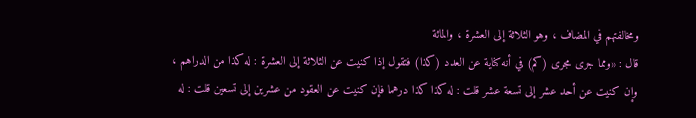ومخالفتهم في المضاف ، وهو الثلاثة إلى العشرة ، والمائة
قال : «ومما جرى مجرى (كم) في أنه كناية عن العدد (كذا) فتقول إذا كنيت عن الثلاثة إلى العشرة : له كذا من الدراهم ، وإن كنيت عن أحد عشر إلى تسعة عشر قلت : له كذا كذا درهما فإن كنيت عن العقود من عشرين إلى تسعين قلت : له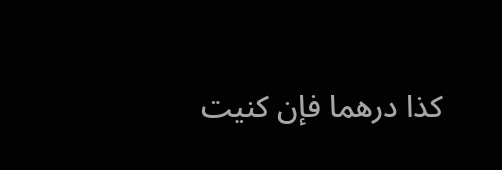كذا درهما فإن كنيت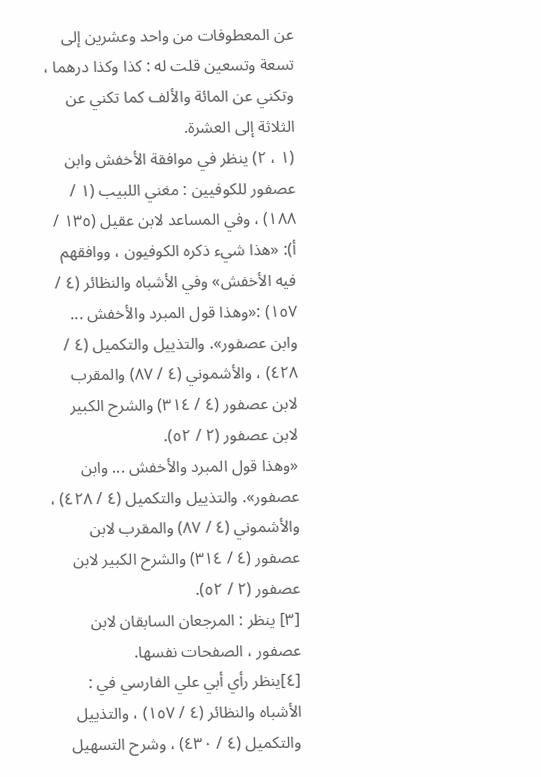عن المعطوفات من واحد وعشرين إلى تسعة وتسعين قلت له : كذا وكذا درهما ، وتكني عن المائة والألف كما تكني عن الثلاثة إلى العشرة.
(١ ، ٢) ينظر في موافقة الأخفش وابن عصفور للكوفيين : مغني اللبيب (١ / ١٨٨) ، وفي المساعد لابن عقيل (١٣٥ / أ): «هذا شيء ذكره الكوفيون ، ووافقهم فيه الأخفش» وفي الأشباه والنظائر (٤ / ١٥٧) :«وهذا قول المبرد والأخفش ... وابن عصفور». والتذييل والتكميل (٤ / ٤٢٨) ، والأشموني (٤ / ٨٧) والمقرب لابن عصفور (٤ / ٣١٤) والشرح الكبير لابن عصفور (٢ / ٥٢).
«وهذا قول المبرد والأخفش ... وابن عصفور». والتذييل والتكميل (٤ / ٤٢٨) ، والأشموني (٤ / ٨٧) والمقرب لابن عصفور (٤ / ٣١٤) والشرح الكبير لابن عصفور (٢ / ٥٢).
[٣] ينظر : المرجعان السابقان لابن عصفور ، الصفحات نفسها.
[٤]ينظر رأي أبي علي الفارسي في : الأشباه والنظائر (٤ / ١٥٧) ، والتذييل والتكميل (٤ / ٤٣٠) ، وشرح التسهيل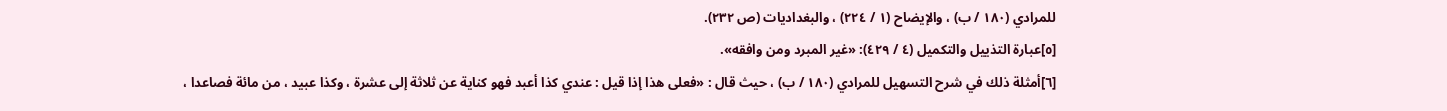للمرادي (١٨٠ / ب) ، والإيضاح (١ / ٢٢٤) ، والبغداديات (ص ٢٣٢).
[٥]عبارة التذييل والتكميل (٤ / ٤٢٩): «غير المبرد ومن وافقه».
[٦]أمثلة ذلك في شرح التسهيل للمرادي (١٨٠ / ب) ، حيث قال : «فعلى هذا إذا قيل : عندي كذا أعبد فهو كناية عن ثلاثة إلى عشرة ، وكذا عبيد ، من مائة فصاعدا ،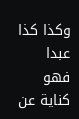وكذا كذا عبدا فهو كناية عن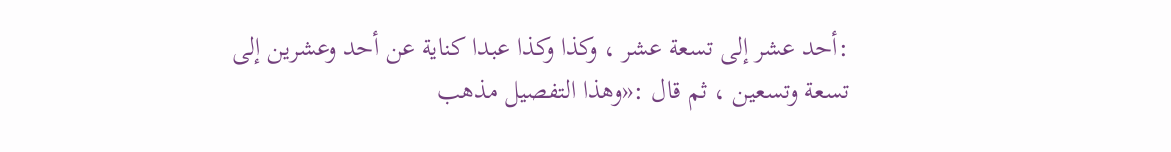:أحد عشر إلى تسعة عشر ، وكذا وكذا عبدا كناية عن أحد وعشرين إلى تسعة وتسعين ، ثم قال :«وهذا التفصيل مذهب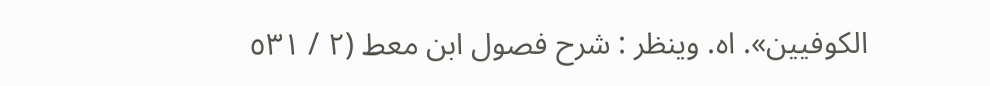الكوفيين». اه. وينظر : شرح فصول ابن معط (٢ / ٥٣١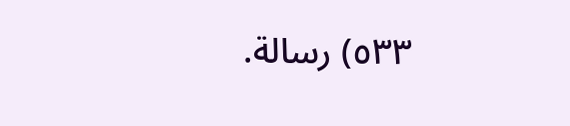٥٣٣) رسالة.